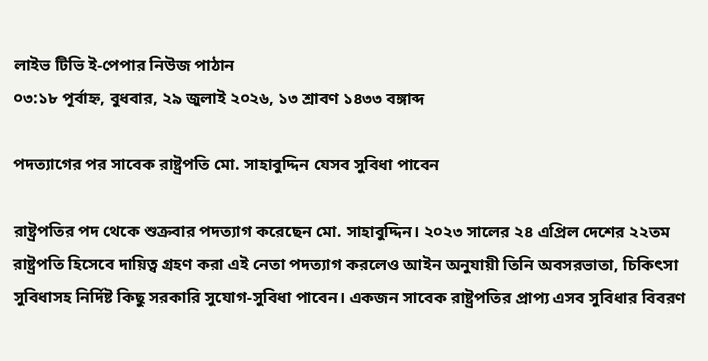লাইভ টিভি ই-পেপার নিউজ পাঠান
০৩:১৮ পূর্বাহ্ন, বুধবার, ২৯ জুলাই ২০২৬, ১৩ শ্রাবণ ১৪৩৩ বঙ্গাব্দ

পদত্যাগের পর সাবেক রাষ্ট্রপতি মো. সাহাবুদ্দিন যেসব সুবিধা পাবেন

রাষ্ট্রপতির পদ থেকে শুক্রবার পদত্যাগ করেছেন মো. সাহাবুদ্দিন। ২০২৩ সালের ২৪ এপ্রিল দেশের ২২তম রাষ্ট্রপতি হিসেবে দায়িত্ব গ্রহণ করা এই নেতা পদত্যাগ করলেও আইন অনুযায়ী তিনি অবসরভাতা, চিকিৎসা সুবিধাসহ নির্দিষ্ট কিছু সরকারি সুযোগ-সুবিধা পাবেন। একজন সাবেক রাষ্ট্রপতির প্রাপ্য এসব সুবিধার বিবরণ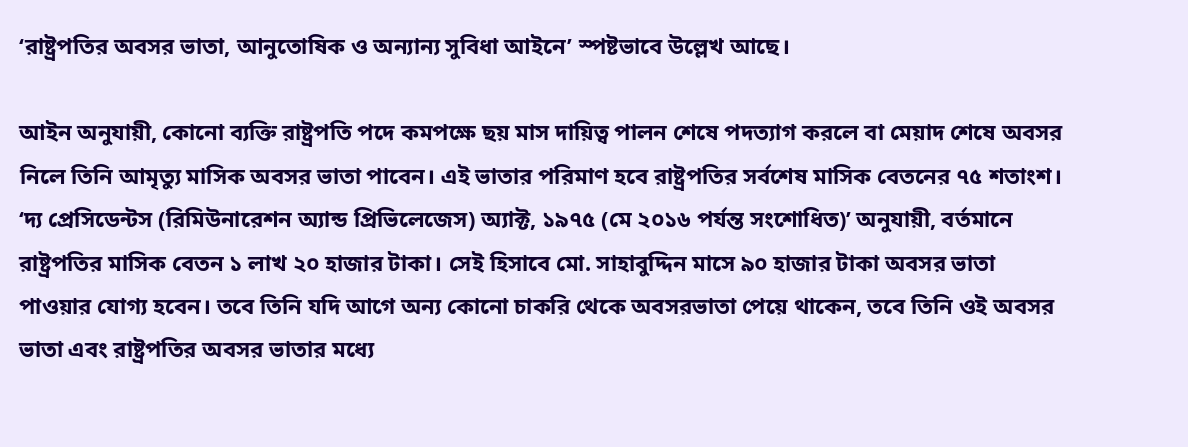‘রাষ্ট্রপতির অবসর ভাতা, আনুতোষিক ও অন্যান্য সুবিধা আইনে’ স্পষ্টভাবে উল্লেখ আছে।

আইন অনুযায়ী, কোনো ব্যক্তি রাষ্ট্রপতি পদে কমপক্ষে ছয় মাস দায়িত্ব পালন শেষে পদত্যাগ করলে বা মেয়াদ শেষে অবসর নিলে তিনি আমৃত্যু মাসিক অবসর ভাতা পাবেন। এই ভাতার পরিমাণ হবে রাষ্ট্রপতির সর্বশেষ মাসিক বেতনের ৭৫ শতাংশ। ‘দ্য প্রেসিডেন্টস (রিমিউনারেশন অ্যান্ড প্রিভিলেজেস) অ্যাক্ট, ১৯৭৫ (মে ২০১৬ পর্যন্ত সংশোধিত)’ অনুযায়ী, বর্তমানে রাষ্ট্রপতির মাসিক বেতন ১ লাখ ২০ হাজার টাকা। সেই হিসাবে মো. সাহাবুদ্দিন মাসে ৯০ হাজার টাকা অবসর ভাতা পাওয়ার যোগ্য হবেন। তবে তিনি যদি আগে অন্য কোনো চাকরি থেকে অবসরভাতা পেয়ে থাকেন, তবে তিনি ওই অবসর ভাতা এবং রাষ্ট্রপতির অবসর ভাতার মধ্যে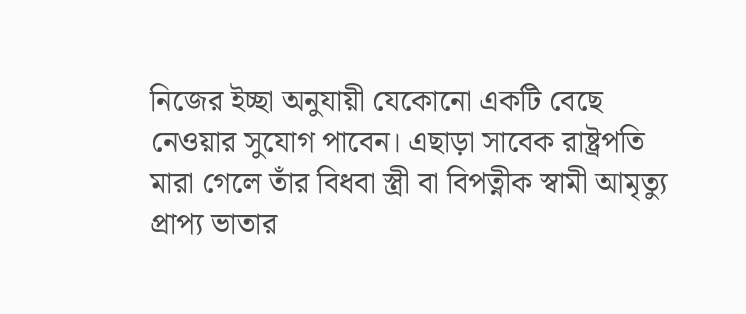নিজের ইচ্ছা অনুযায়ী যেকোনো একটি বেছে নেওয়ার সুযোগ পাবেন। এছাড়া সাবেক রাষ্ট্রপতি মারা গেলে তাঁর বিধবা স্ত্রী বা বিপত্নীক স্বামী আমৃত্যু প্রাপ্য ভাতার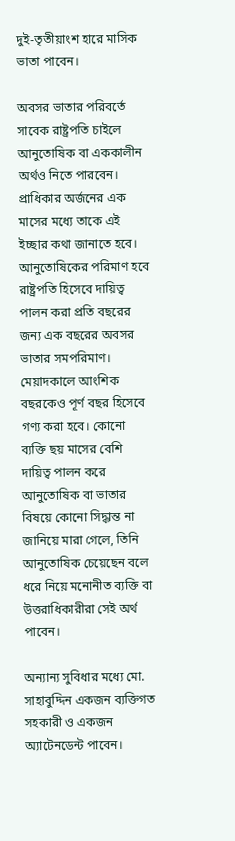দুই-তৃতীয়াংশ হারে মাসিক ভাতা পাবেন।

অবসর ভাতার পরিবর্তে সাবেক রাষ্ট্রপতি চাইলে আনুতোষিক বা এককালীন অর্থও নিতে পারবেন। প্রাধিকার অর্জনের এক মাসের মধ্যে তাকে এই ইচ্ছার কথা জানাতে হবে। আনুতোষিকের পরিমাণ হবে রাষ্ট্রপতি হিসেবে দায়িত্ব পালন করা প্রতি বছরের জন্য এক বছরের অবসর ভাতার সমপরিমাণ। মেয়াদকালে আংশিক বছরকেও পূর্ণ বছর হিসেবে গণ্য করা হবে। কোনো ব্যক্তি ছয় মাসের বেশি দায়িত্ব পালন করে আনুতোষিক বা ভাতার বিষয়ে কোনো সিদ্ধান্ত না জানিয়ে মারা গেলে, তিনি আনুতোষিক চেয়েছেন বলে ধরে নিয়ে মনোনীত ব্যক্তি বা উত্তরাধিকারীরা সেই অর্থ পাবেন।

অন্যান্য সুবিধার মধ্যে মো. সাহাবুদ্দিন একজন ব্যক্তিগত সহকারী ও একজন অ্যাটেনডেন্ট পাবেন।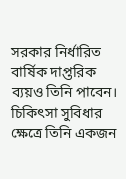সরকার নির্ধারিত বার্ষিক দাপ্তরিক ব্যয়ও তিনি পাবেন। চিকিৎসা সুবিধার ক্ষেত্রে তিনি একজন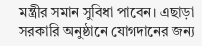মন্ত্রীর সমান সুবিধা পাবেন। এছাড়া সরকারি অনুষ্ঠানে যোগদানের জন্য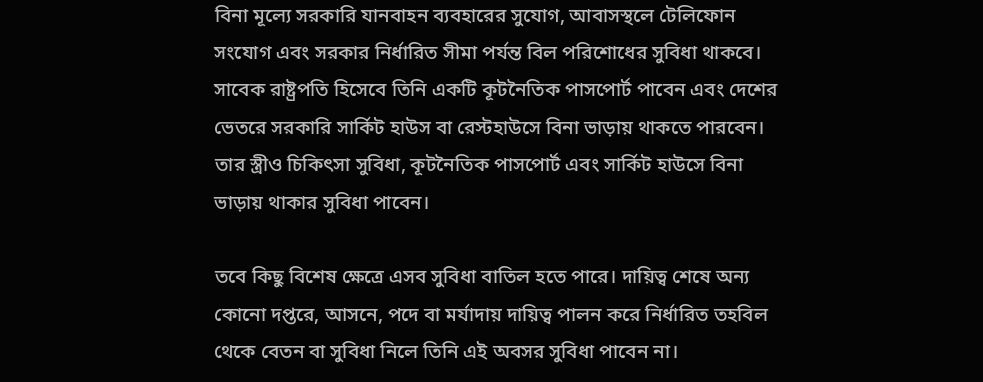বিনা মূল্যে সরকারি যানবাহন ব্যবহারের সুযোগ, আবাসস্থলে টেলিফোন সংযোগ এবং সরকার নির্ধারিত সীমা পর্যন্ত বিল পরিশোধের সুবিধা থাকবে। সাবেক রাষ্ট্রপতি হিসেবে তিনি একটি কূটনৈতিক পাসপোর্ট পাবেন এবং দেশের ভেতরে সরকারি সার্কিট হাউস বা রেস্টহাউসে বিনা ভাড়ায় থাকতে পারবেন। তার স্ত্রীও চিকিৎসা সুবিধা, কূটনৈতিক পাসপোর্ট এবং সার্কিট হাউসে বিনা ভাড়ায় থাকার সুবিধা পাবেন।

তবে কিছু বিশেষ ক্ষেত্রে এসব সুবিধা বাতিল হতে পারে। দায়িত্ব শেষে অন্য কোনো দপ্তরে, আসনে, পদে বা মর্যাদায় দায়িত্ব পালন করে নির্ধারিত তহবিল থেকে বেতন বা সুবিধা নিলে তিনি এই অবসর সুবিধা পাবেন না।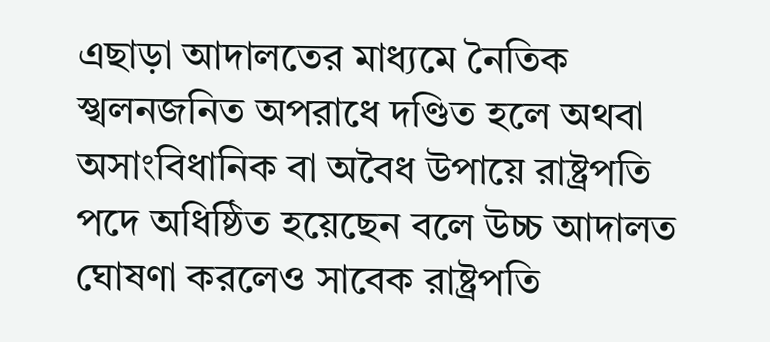এছাড়া আদালতের মাধ্যমে নৈতিক স্খলনজনিত অপরাধে দণ্ডিত হলে অথবা অসাংবিধানিক বা অবৈধ উপায়ে রাষ্ট্রপতি পদে অধিষ্ঠিত হয়েছেন বলে উচ্চ আদালত ঘোষণা করলেও সাবেক রাষ্ট্রপতি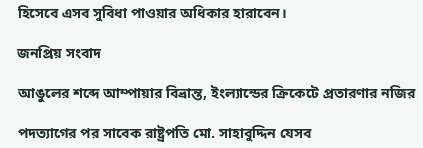হিসেবে এসব সুবিধা পাওয়ার অধিকার হারাবেন।

জনপ্রিয় সংবাদ

আঙুলের শব্দে আম্পায়ার বিভ্রান্ত, ইংল্যান্ডের ক্রিকেটে প্রতারণার নজির

পদত্যাগের পর সাবেক রাষ্ট্রপতি মো. সাহাবুদ্দিন যেসব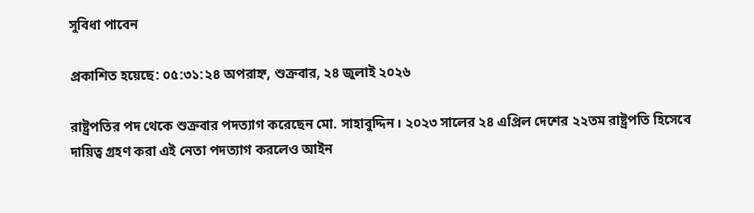সুবিধা পাবেন

প্রকাশিত হয়েছে: ০৫:৩১:২৪ অপরাহ্ন, শুক্রবার, ২৪ জুলাই ২০২৬

রাষ্ট্রপতির পদ থেকে শুক্রবার পদত্যাগ করেছেন মো. সাহাবুদ্দিন। ২০২৩ সালের ২৪ এপ্রিল দেশের ২২তম রাষ্ট্রপতি হিসেবে দায়িত্ব গ্রহণ করা এই নেতা পদত্যাগ করলেও আইন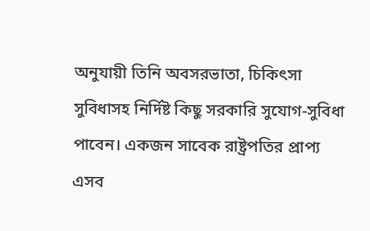অনুযায়ী তিনি অবসরভাতা, চিকিৎসা সুবিধাসহ নির্দিষ্ট কিছু সরকারি সুযোগ-সুবিধা পাবেন। একজন সাবেক রাষ্ট্রপতির প্রাপ্য এসব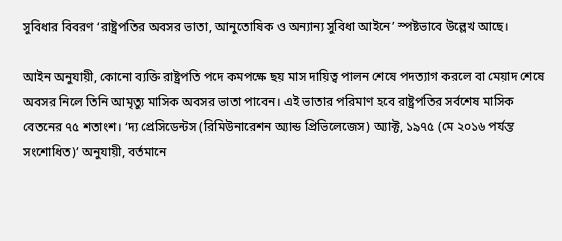সুবিধার বিবরণ ‘রাষ্ট্রপতির অবসর ভাতা, আনুতোষিক ও অন্যান্য সুবিধা আইনে’ স্পষ্টভাবে উল্লেখ আছে।

আইন অনুযায়ী, কোনো ব্যক্তি রাষ্ট্রপতি পদে কমপক্ষে ছয় মাস দায়িত্ব পালন শেষে পদত্যাগ করলে বা মেয়াদ শেষে অবসর নিলে তিনি আমৃত্যু মাসিক অবসর ভাতা পাবেন। এই ভাতার পরিমাণ হবে রাষ্ট্রপতির সর্বশেষ মাসিক বেতনের ৭৫ শতাংশ। ‘দ্য প্রেসিডেন্টস (রিমিউনারেশন অ্যান্ড প্রিভিলেজেস) অ্যাক্ট, ১৯৭৫ (মে ২০১৬ পর্যন্ত সংশোধিত)’ অনুযায়ী, বর্তমানে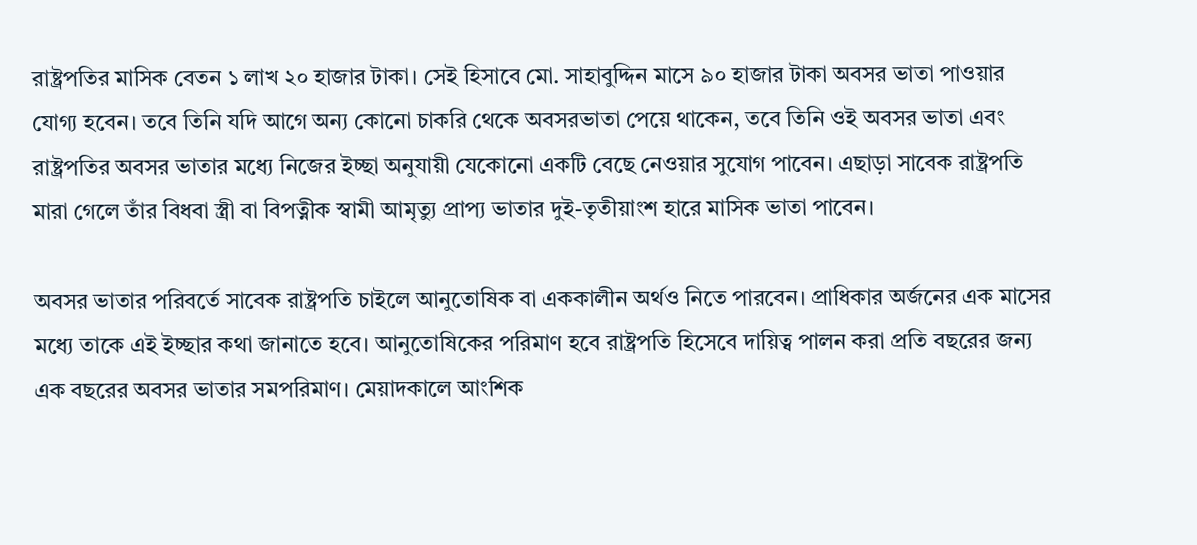রাষ্ট্রপতির মাসিক বেতন ১ লাখ ২০ হাজার টাকা। সেই হিসাবে মো. সাহাবুদ্দিন মাসে ৯০ হাজার টাকা অবসর ভাতা পাওয়ার যোগ্য হবেন। তবে তিনি যদি আগে অন্য কোনো চাকরি থেকে অবসরভাতা পেয়ে থাকেন, তবে তিনি ওই অবসর ভাতা এবং রাষ্ট্রপতির অবসর ভাতার মধ্যে নিজের ইচ্ছা অনুযায়ী যেকোনো একটি বেছে নেওয়ার সুযোগ পাবেন। এছাড়া সাবেক রাষ্ট্রপতি মারা গেলে তাঁর বিধবা স্ত্রী বা বিপত্নীক স্বামী আমৃত্যু প্রাপ্য ভাতার দুই-তৃতীয়াংশ হারে মাসিক ভাতা পাবেন।

অবসর ভাতার পরিবর্তে সাবেক রাষ্ট্রপতি চাইলে আনুতোষিক বা এককালীন অর্থও নিতে পারবেন। প্রাধিকার অর্জনের এক মাসের মধ্যে তাকে এই ইচ্ছার কথা জানাতে হবে। আনুতোষিকের পরিমাণ হবে রাষ্ট্রপতি হিসেবে দায়িত্ব পালন করা প্রতি বছরের জন্য এক বছরের অবসর ভাতার সমপরিমাণ। মেয়াদকালে আংশিক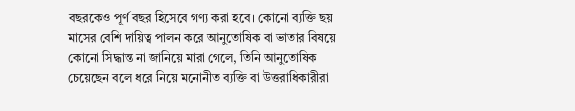বছরকেও পূর্ণ বছর হিসেবে গণ্য করা হবে। কোনো ব্যক্তি ছয় মাসের বেশি দায়িত্ব পালন করে আনুতোষিক বা ভাতার বিষয়ে কোনো সিদ্ধান্ত না জানিয়ে মারা গেলে, তিনি আনুতোষিক চেয়েছেন বলে ধরে নিয়ে মনোনীত ব্যক্তি বা উত্তরাধিকারীরা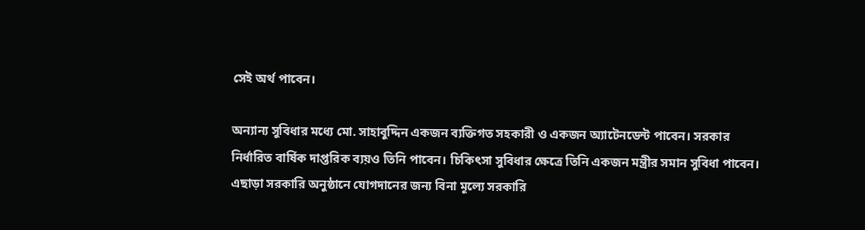সেই অর্থ পাবেন।

অন্যান্য সুবিধার মধ্যে মো. সাহাবুদ্দিন একজন ব্যক্তিগত সহকারী ও একজন অ্যাটেনডেন্ট পাবেন। সরকার নির্ধারিত বার্ষিক দাপ্তরিক ব্যয়ও তিনি পাবেন। চিকিৎসা সুবিধার ক্ষেত্রে তিনি একজন মন্ত্রীর সমান সুবিধা পাবেন। এছাড়া সরকারি অনুষ্ঠানে যোগদানের জন্য বিনা মূল্যে সরকারি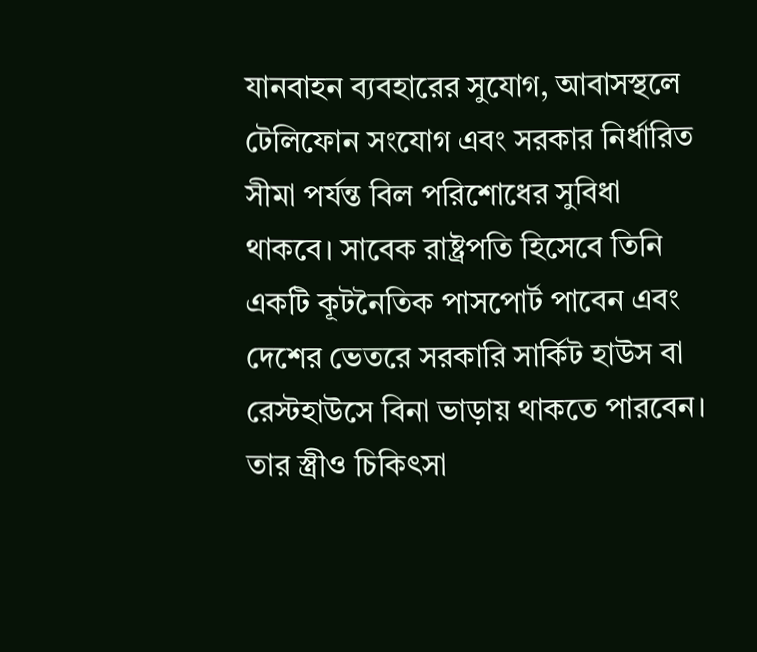যানবাহন ব্যবহারের সুযোগ, আবাসস্থলে টেলিফোন সংযোগ এবং সরকার নির্ধারিত সীমা পর্যন্ত বিল পরিশোধের সুবিধা থাকবে। সাবেক রাষ্ট্রপতি হিসেবে তিনি একটি কূটনৈতিক পাসপোর্ট পাবেন এবং দেশের ভেতরে সরকারি সার্কিট হাউস বা রেস্টহাউসে বিনা ভাড়ায় থাকতে পারবেন। তার স্ত্রীও চিকিৎসা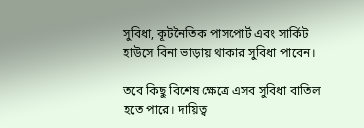সুবিধা, কূটনৈতিক পাসপোর্ট এবং সার্কিট হাউসে বিনা ভাড়ায় থাকার সুবিধা পাবেন।

তবে কিছু বিশেষ ক্ষেত্রে এসব সুবিধা বাতিল হতে পারে। দায়িত্ব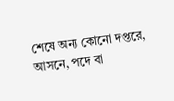শেষে অন্য কোনো দপ্তরে, আসনে, পদে বা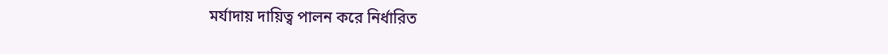মর্যাদায় দায়িত্ব পালন করে নির্ধারিত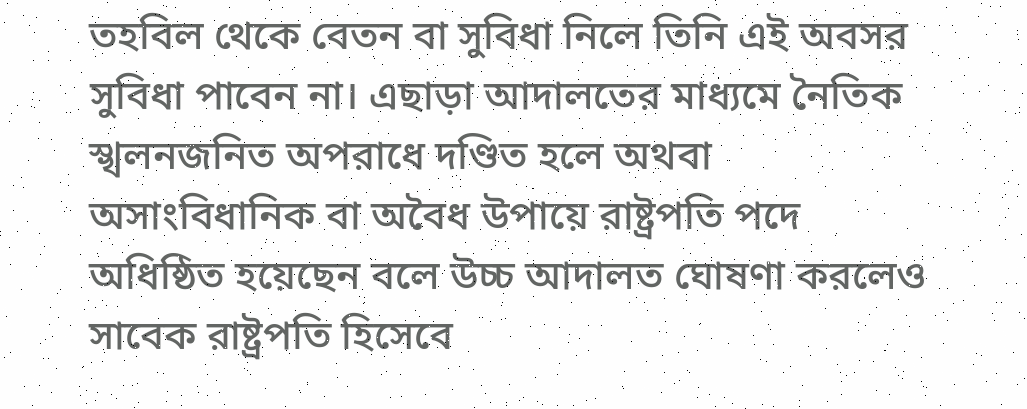তহবিল থেকে বেতন বা সুবিধা নিলে তিনি এই অবসর সুবিধা পাবেন না। এছাড়া আদালতের মাধ্যমে নৈতিক স্খলনজনিত অপরাধে দণ্ডিত হলে অথবা অসাংবিধানিক বা অবৈধ উপায়ে রাষ্ট্রপতি পদে অধিষ্ঠিত হয়েছেন বলে উচ্চ আদালত ঘোষণা করলেও সাবেক রাষ্ট্রপতি হিসেবে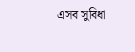এসব সুবিধা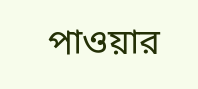পাওয়ার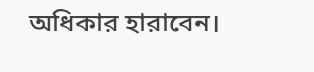অধিকার হারাবেন।